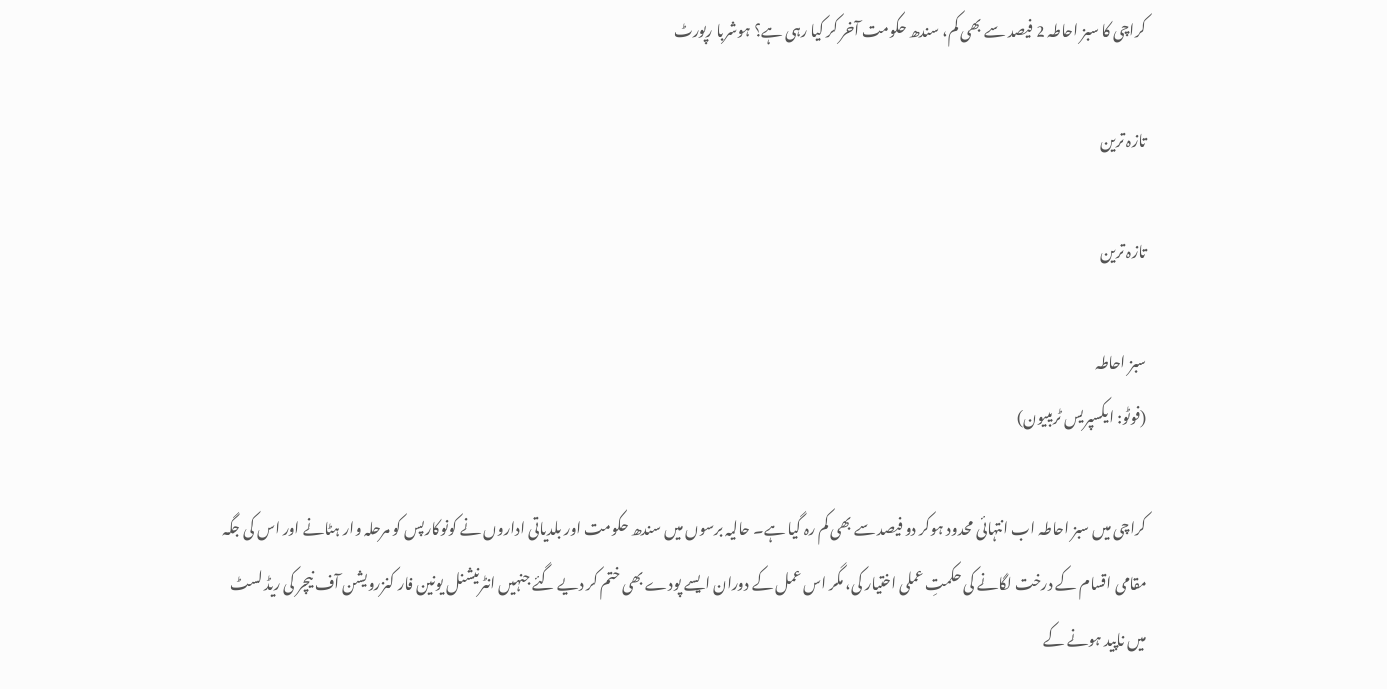کراچی کا سبز احاطہ 2 فیصد سے بھی کم، سندھ حکومت آخر کر کیا رہی ہے؟ ہوشربا رپورٹ

تازہ ترین

تازہ ترین

سبز احاطہ
(فوٹو: ایکسپریس ٹریبیون)

کراچی میں سبز احاطہ اب انتہائی محدود ہوکر دو فیصد سے بھی کم رہ گیا ہے۔ حالیہ برسوں میں سندھ حکومت اور بلدیاتی اداروں نے کونوکارپس کو مرحلہ وار ہٹانے اور اس کی جگہ مقامی اقسام کے درخت لگانے کی حکمتِ عملی اختیار کی، مگر اس عمل کے دوران ایسے پودے بھی ختم کر دیے گئے جنہیں انٹرنیشنل یونین فار کنزرویشن آف نیچر کی ریڈ لسٹ میں ناپید ہونے کے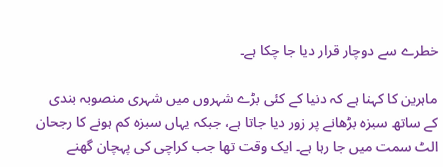خطرے سے دوچار قرار دیا جا چکا ہے۔

ماہرین کا کہنا ہے کہ دنیا کے کئی بڑے شہروں میں شہری منصوبہ بندی کے ساتھ سبزہ بڑھانے پر زور دیا جاتا ہے، جبکہ یہاں سبزہ کم ہونے کا رجحان الٹ سمت میں جا رہا ہے۔ ایک وقت تھا جب کراچی کی پہچان گھنے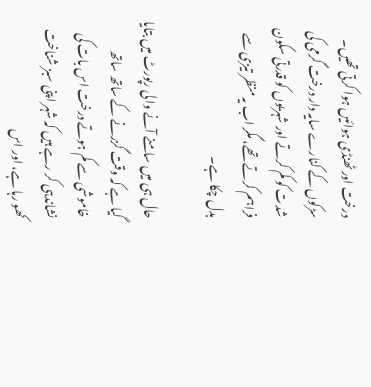درخت اور ٹھنڈی ہوائیں ہوا کرتی تھیں۔ سڑکوں کے کنارے سایہ دار درخت گرمی کی شدت کو کم کرتے اور شہریوں کو قدرتی سکون فراہم کرتے تھے، مگر اب یہ منظر تیزی سے بدل چکا ہے۔

حال ہی میں سامنے آنے والی رپورٹ میں بتایا گیا ہے کہ وقت گزرنے کے ساتھ ساتھ خاموشی سے کم ہوتے درخت اس بات کی نشاندہی کر رہے ہیں کہ شہر اپنی سبز شناخت کھو رہا ہے، اور اس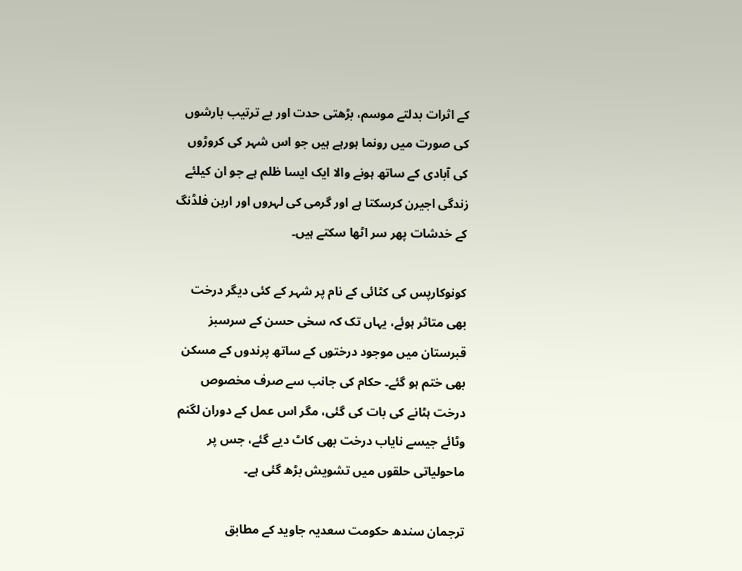کے اثرات بدلتے موسم، بڑھتی حدت اور بے ترتیب بارشوں کی صورت میں رونما ہورہے ہیں جو اس شہر کی کروڑوں کی آبادی کے ساتھ ہونے والا ایک ایسا ظلم ہے جو ان کیلئے زندگی اجیرن کرسکتا ہے اور گرمی کی لہروں اور اربن فلڈنگ کے خدشات پھر سر اٹھا سکتے ہیں۔

کونوکارپس کی کٹائی کے نام پر شہر کے کئی دیگر درخت بھی متاثر ہوئے، یہاں تک کہ سخی حسن کے سرسبز قبرستان میں موجود درختوں کے ساتھ پرندوں کے مسکن بھی ختم ہو گئے۔ حکام کی جانب سے صرف مخصوص درخت ہٹانے کی بات کی گئی، مگر اس عمل کے دوران لگنم وٹائے جیسے نایاب درخت بھی کاٹ دیے گئے، جس پر ماحولیاتی حلقوں میں تشویش بڑھ گئی ہے۔

ترجمان سندھ حکومت سعدیہ جاوید کے مطابق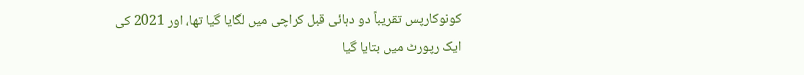کونوکارپس تقریباً دو دہائی قبل کراچی میں لگایا گیا تھا، اور 2021 کی ایک رپورٹ میں بتایا گیا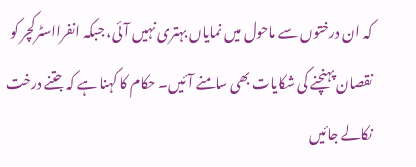کہ ان درختوں سے ماحول میں نمایاں بہتری نہیں آئی، جبکہ انفرااسٹرکچر کو نقصان پہنچنے کی شکایات بھی سامنے آئیں۔ حکام کا کہنا ہے کہ جتنے درخت نکالے جائیں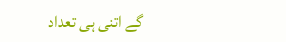گے اتنی ہی تعداد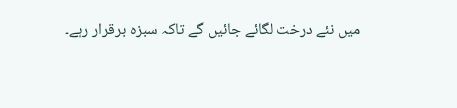میں نئے درخت لگائے جائیں گے تاکہ سبزہ برقرار رہے۔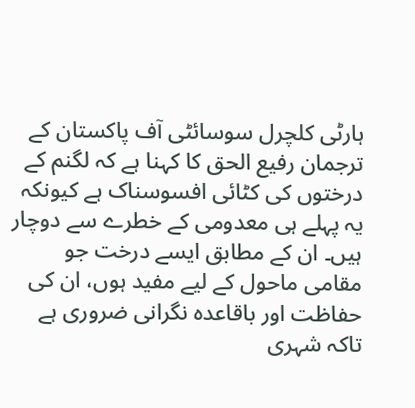ہارٹی کلچرل سوسائٹی آف پاکستان کے ترجمان رفیع الحق کا کہنا ہے کہ لگنم کے درختوں کی کٹائی افسوسناک ہے کیونکہ یہ پہلے ہی معدومی کے خطرے سے دوچار ہیں۔ ان کے مطابق ایسے درخت جو مقامی ماحول کے لیے مفید ہوں، ان کی حفاظت اور باقاعدہ نگرانی ضروری ہے تاکہ شہری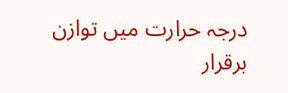درجہ حرارت میں توازن برقرار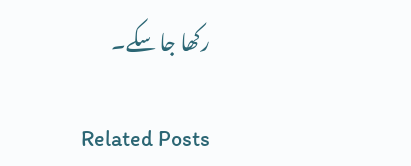رکھا جا سکے۔

Related Posts